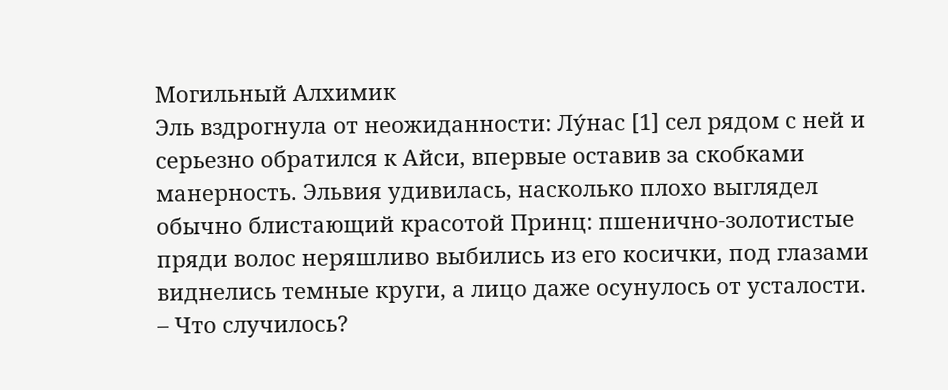Могильный Алхимик
Эль вздрогнула от неожиданности: Лу́нас [1] сел рядом с ней и серьезно обратился к Айси, впервые оставив за скобками манерность. Эльвия удивилась, насколько плохо выглядел обычно блистающий красотой Принц: пшенично‑золотистые пряди волос неряшливо выбились из его косички, под глазами виднелись темные круги, а лицо даже осунулось от усталости.
– Что случилось?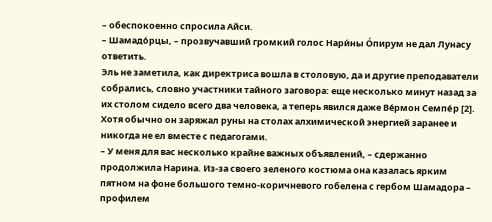– обеспокоенно спросила Айси.
– Шамадо́рцы, – прозвучавший громкий голос Нари́ны О́пирум не дал Лунасу ответить.
Эль не заметила, как директриса вошла в столовую, да и другие преподаватели собрались, словно участники тайного заговора: еще несколько минут назад за их столом сидело всего два человека, а теперь явился даже Ве́рмон Семпе́р [2]. Хотя обычно он заряжал руны на столах алхимической энергией заранее и никогда не ел вместе с педагогами.
– У меня для вас несколько крайне важных объявлений, – сдержанно продолжила Нарина. Из‑за своего зеленого костюма она казалась ярким пятном на фоне большого темно‑коричневого гобелена с гербом Шамадора – профилем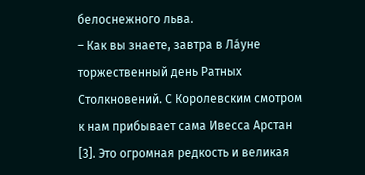белоснежного льва.
– Как вы знаете, завтра в Ла́уне торжественный день Ратных Столкновений. С Королевским смотром к нам прибывает сама Ивесса Арстан [3]. Это огромная редкость и великая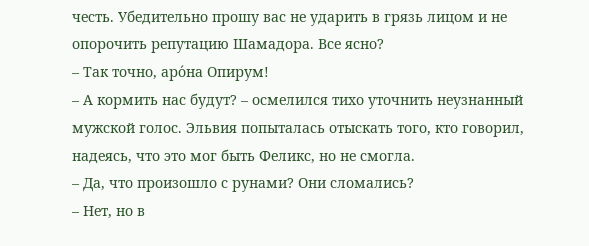честь. Убедительно прошу вас не ударить в грязь лицом и не опорочить репутацию Шамадора. Все ясно?
– Так точно, аро́на Опирум!
– А кормить нас будут? – осмелился тихо уточнить неузнанный мужской голос. Эльвия попыталась отыскать того, кто говорил, надеясь, что это мог быть Феликс, но не смогла.
– Да, что произошло с рунами? Они сломались?
– Нет, но в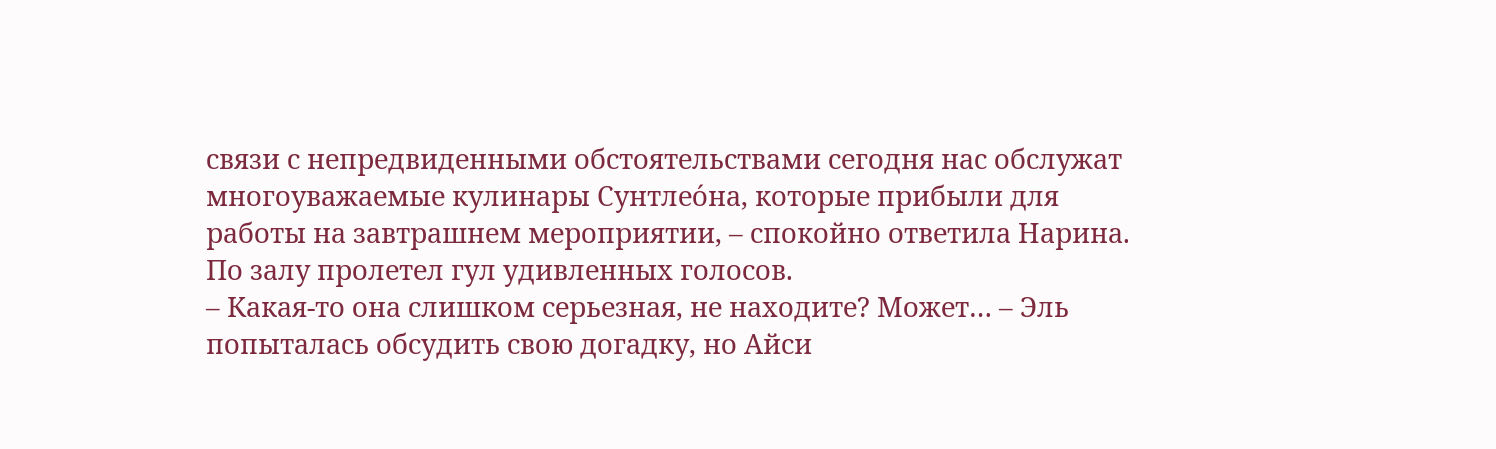связи с непредвиденными обстоятельствами сегодня нас обслужат многоуважаемые кулинары Сунтлео́на, которые прибыли для работы на завтрашнем мероприятии, – спокойно ответила Нарина.
По залу пролетел гул удивленных голосов.
– Какая‑то она слишком серьезная, не находите? Может… – Эль попыталась обсудить свою догадку, но Айси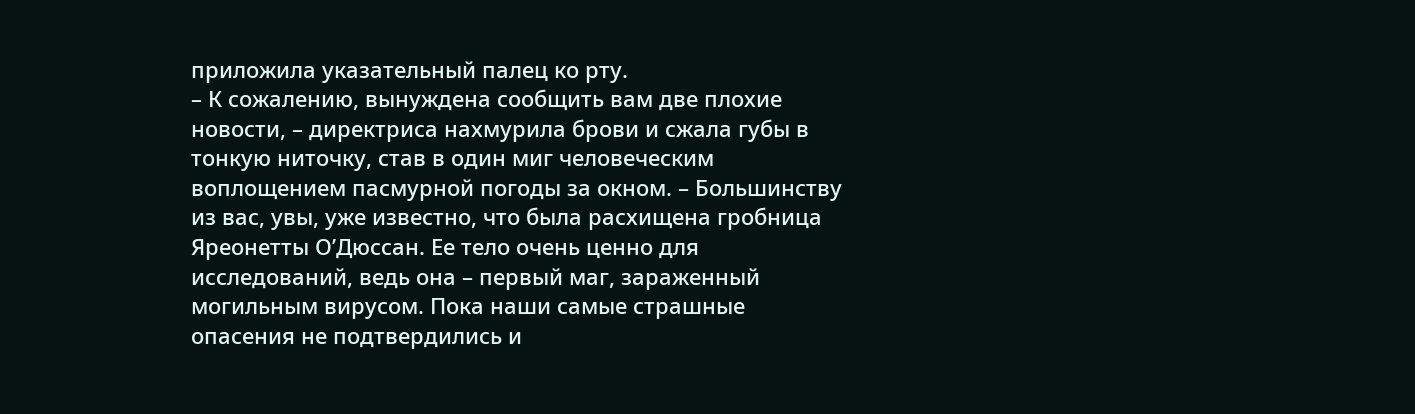приложила указательный палец ко рту.
– К сожалению, вынуждена сообщить вам две плохие новости, – директриса нахмурила брови и сжала губы в тонкую ниточку, став в один миг человеческим воплощением пасмурной погоды за окном. – Большинству из вас, увы, уже известно, что была расхищена гробница Яреонетты О’Дюссан. Ее тело очень ценно для исследований, ведь она – первый маг, зараженный могильным вирусом. Пока наши самые страшные опасения не подтвердились и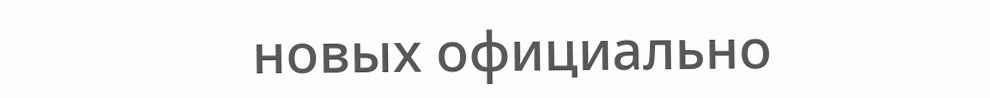новых официально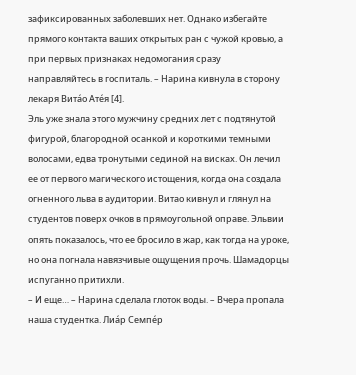зафиксированных заболевших нет. Однако избегайте прямого контакта ваших открытых ран с чужой кровью, а при первых признаках недомогания сразу направляйтесь в госпиталь. – Нарина кивнула в сторону лекаря Вита́о Ате́я [4].
Эль уже знала этого мужчину средних лет с подтянутой фигурой, благородной осанкой и короткими темными волосами, едва тронутыми сединой на висках. Он лечил ее от первого магического истощения, когда она создала огненного льва в аудитории. Витао кивнул и глянул на студентов поверх очков в прямоугольной оправе. Эльвии опять показалось, что ее бросило в жар, как тогда на уроке, но она погнала навязчивые ощущения прочь. Шамадорцы испуганно притихли.
– И еще… – Нарина сделала глоток воды. – Вчера пропала наша студентка. Лиа́р Семпе́р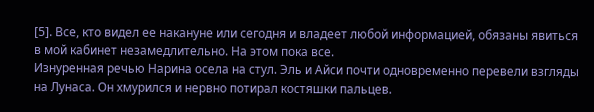[5]. Все, кто видел ее накануне или сегодня и владеет любой информацией, обязаны явиться в мой кабинет незамедлительно. На этом пока все.
Изнуренная речью Нарина осела на стул. Эль и Айси почти одновременно перевели взгляды на Лунаса. Он хмурился и нервно потирал костяшки пальцев.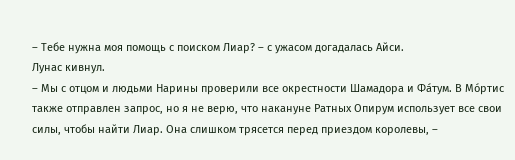– Тебе нужна моя помощь с поиском Лиар? – с ужасом догадалась Айси.
Лунас кивнул.
– Мы с отцом и людьми Нарины проверили все окрестности Шамадора и Фа́тум. В Мо́ртис также отправлен запрос, но я не верю, что накануне Ратных Опирум использует все свои силы, чтобы найти Лиар. Она слишком трясется перед приездом королевы, –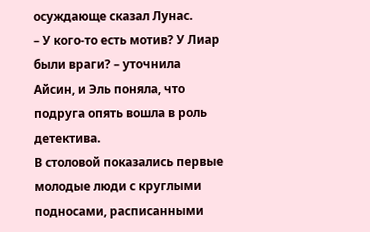осуждающе сказал Лунас.
– У кого‑то есть мотив? У Лиар были враги? – уточнила Айсин, и Эль поняла, что подруга опять вошла в роль детектива.
В столовой показались первые молодые люди с круглыми подносами, расписанными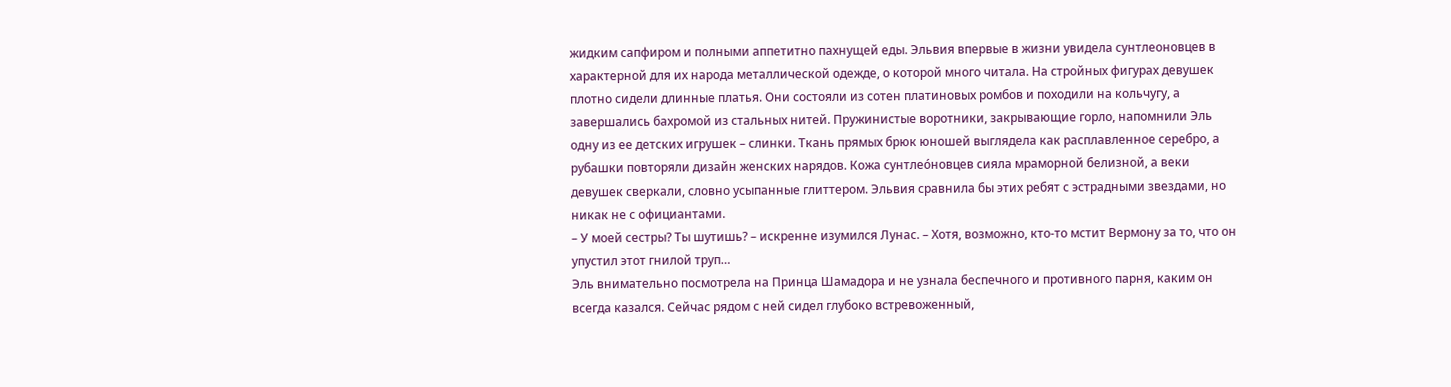жидким сапфиром и полными аппетитно пахнущей еды. Эльвия впервые в жизни увидела сунтлеоновцев в характерной для их народа металлической одежде, о которой много читала. На стройных фигурах девушек плотно сидели длинные платья. Они состояли из сотен платиновых ромбов и походили на кольчугу, а завершались бахромой из стальных нитей. Пружинистые воротники, закрывающие горло, напомнили Эль одну из ее детских игрушек – слинки. Ткань прямых брюк юношей выглядела как расплавленное серебро, а рубашки повторяли дизайн женских нарядов. Кожа сунтлео́новцев сияла мраморной белизной, а веки девушек сверкали, словно усыпанные глиттером. Эльвия сравнила бы этих ребят с эстрадными звездами, но никак не с официантами.
– У моей сестры? Ты шутишь? – искренне изумился Лунас. – Хотя, возможно, кто‑то мстит Вермону за то, что он упустил этот гнилой труп…
Эль внимательно посмотрела на Принца Шамадора и не узнала беспечного и противного парня, каким он всегда казался. Сейчас рядом с ней сидел глубоко встревоженный,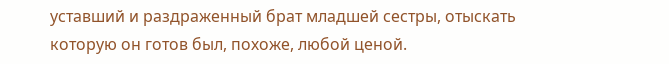уставший и раздраженный брат младшей сестры, отыскать которую он готов был, похоже, любой ценой.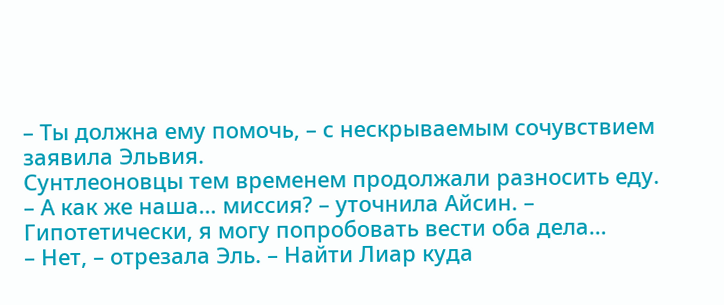– Ты должна ему помочь, – с нескрываемым сочувствием заявила Эльвия.
Сунтлеоновцы тем временем продолжали разносить еду.
– А как же наша… миссия? – уточнила Айсин. – Гипотетически, я могу попробовать вести оба дела…
– Нет, – отрезала Эль. – Найти Лиар куда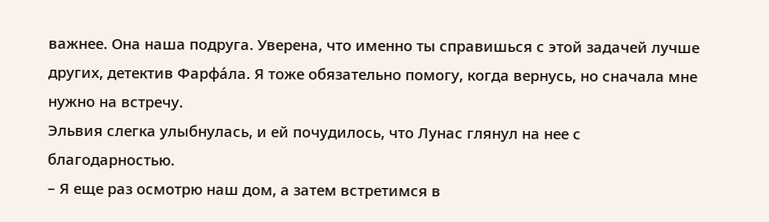важнее. Она наша подруга. Уверена, что именно ты справишься с этой задачей лучше других, детектив Фарфа́ла. Я тоже обязательно помогу, когда вернусь, но сначала мне нужно на встречу.
Эльвия слегка улыбнулась, и ей почудилось, что Лунас глянул на нее с благодарностью.
– Я еще раз осмотрю наш дом, а затем встретимся в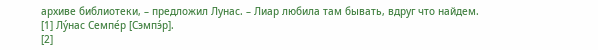архиве библиотеки, – предложил Лунас. – Лиар любила там бывать, вдруг что найдем.
[1] Лу́нас Семпе́р [Сэмпэ́р].
[2]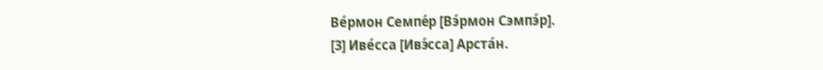Ве́рмон Семпе́р [Вэ́рмон Сэмпэ́р].
[3] Иве́сса [Ивэ́сса] Арста́н.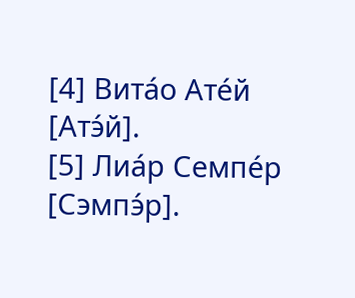[4] Вита́о Ате́й [Атэ́й].
[5] Лиа́р Семпе́р [Сэмпэ́р].